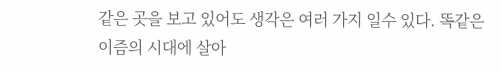같은 곳을 보고 있어도 생각은 여러 가지 일수 있다. 똑같은 이즘의 시대에 살아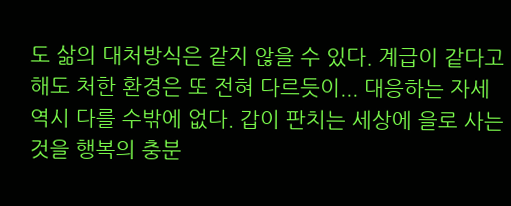도 삶의 대처방식은 같지 않을 수 있다. 계급이 같다고 해도 처한 환경은 또 전혀 다르듯이... 대응하는 자세 역시 다를 수밖에 없다. 갑이 판치는 세상에 을로 사는 것을 행복의 충분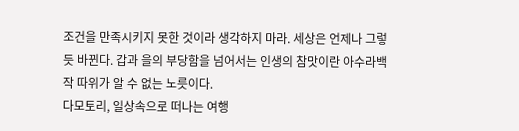조건을 만족시키지 못한 것이라 생각하지 마라. 세상은 언제나 그렇듯 바뀐다. 갑과 을의 부당함을 넘어서는 인생의 참맛이란 아수라백작 따위가 알 수 없는 노릇이다.
다모토리, 일상속으로 떠나는 여행